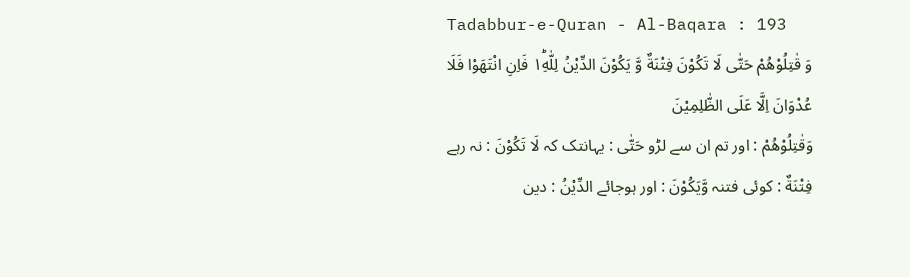Tadabbur-e-Quran - Al-Baqara : 193
وَ قٰتِلُوْهُمْ حَتّٰى لَا تَكُوْنَ فِتْنَةٌ وَّ یَكُوْنَ الدِّیْنُ لِلّٰهِ١ؕ فَاِنِ انْتَهَوْا فَلَا عُدْوَانَ اِلَّا عَلَى الظّٰلِمِیْنَ
وَقٰتِلُوْھُمْ : اور تم ان سے لڑو حَتّٰى : یہانتک کہ لَا تَكُوْنَ : نہ رہے فِتْنَةٌ : کوئی فتنہ وَّيَكُوْنَ : اور ہوجائے الدِّيْنُ : دین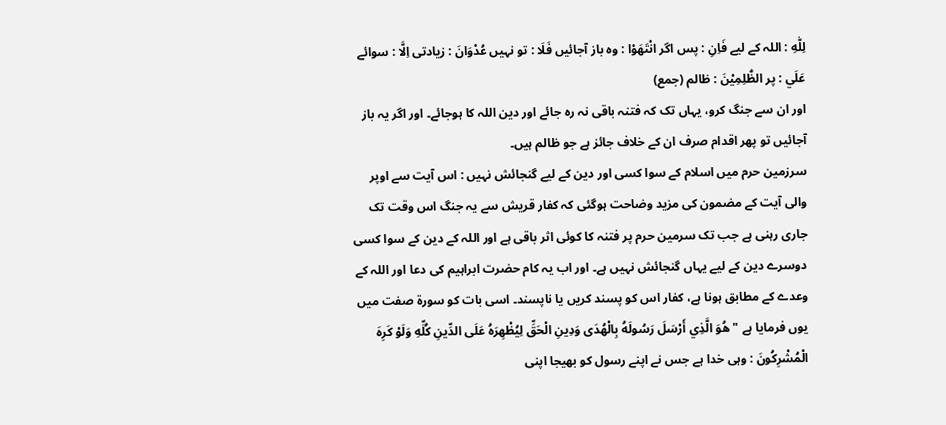لِلّٰهِ : اللہ کے لیے فَاِنِ : پس اگر انْتَهَوْا : وہ باز آجائیں فَلَا : تو نہیں عُدْوَانَ : زیادتی اِلَّا : سوائے عَلَي : پر الظّٰلِمِيْنَ : ظالم (جمع)
اور ان سے جنگ کرو، یہاں تک کہ فتنہ باقی نہ رہ جائے اور دین اللہ کا ہوجائے۔ اور اگر یہ باز آجائیں تو پھر اقدام صرف ان کے خلاف جائز ہے جو ظالم ہیں۔
سرزمین حرم میں اسلام کے سوا کسی اور دین کے لیے گنجائش نہیں : اس آیت سے اوپر والی آیت کے مضمون کی مزید وضاحت ہوگئی کہ کفار قریش سے یہ جنگ اس وقت تک جاری رہنی ہے جب تک سرمین حرم پر فتنہ کا کوئی اثر باقی ہے اور اللہ کے دین کے سوا کسی دوسرے دین کے لیے یہاں گنجائش نہیں ہے۔ اور اب یہ کام حضرت ابراہیم کی دعا اور اللہ کے وعدے کے مطابق ہونا ہے، کفار اس کو پسند کریں یا ناپسند۔ اسی بات کو سورة صفت میں یوں فرمایا ہے " هُوَ الَّذِي أَرْسَلَ رَسُولَهُ بِالْهُدَى وَدِينِ الْحَقِّ لِيُظْهِرَهُ عَلَى الدِّينِ كُلِّهِ وَلَوْ كَرِهَ الْمُشْرِكُونَ : وہی خدا ہے جس نے اپنے رسول کو بھیجا اپنی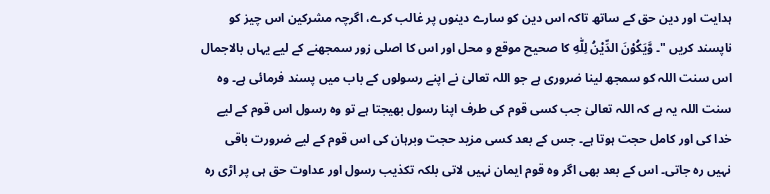ہدایت اور دین حق کے ساتھ تاکہ اس دین کو سارے دینوں پر غالب کرے، اگرچہ مشرکین اس چیز کو ناپسند کریں "۔ وَّيَكُوْنَ الدِّيْنُ لِلّٰهِ کا صحیح موقع و محل اور اس کا اصلی زور سمجھنے کے لیے یہاں بالاجمال اس سنت اللہ کو سمجھ لینا ضروری ہے جو اللہ تعالیٰ نے اپنے رسولوں کے باب میں پسند فرمائی ہے۔ وہ سنت اللہ یہ ہے کہ اللہ تعالیٰ جب کسی قوم کی طرف اپنا رسول بھیجتا ہے تو وہ رسول اس قوم کے لیے خدا کی اور کامل حجت ہوتا ہے۔ جس کے بعد کسی مزید حجت وبرہان کی اس قوم کے لیے ضرورت باقی نہیں رہ جاتی۔ اس کے بعد بھی اگر وہ قوم ایمان نہیں لاتی بلکہ تکذیب رسول اور عداوت حق ہی پر اڑی رہ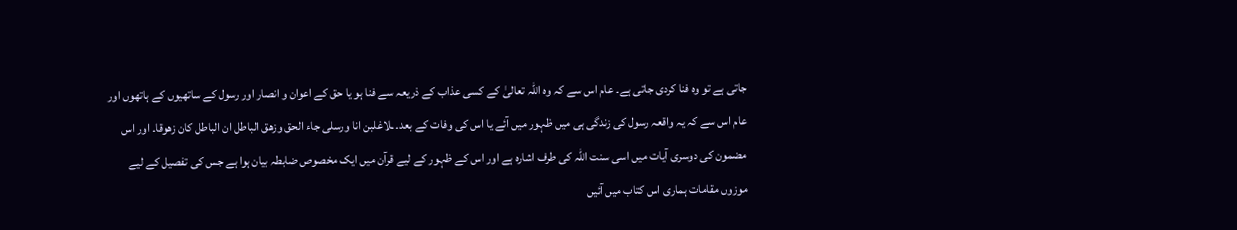جاتی ہے تو وہ فنا کردی جاتی ہے۔ عام اس سے کہ وہ اللہ تعالیٰ کے کسی عذاب کے ذریعہ سے فنا ہو یا حق کے اعوان و انصار اور رسول کے ساتھیوں کے ہاتھوں اور عام اس سے کہ یہ واقعہ رسول کی زندگی ہی میں ظہور میں آئے یا اس کی وفات کے بعد۔ ـلاغلبن انا ورسلی جاء الحق وزھق الباطل ان الباطل کان زھوقا۔ اور اس مضمون کی دوسری آیات میں اسی سنت اللہ کی طرف اشارہ ہے اور اس کے ظہور کے لیے قرآن میں ایک مخصوص ضابطہ بیان ہوا ہے جس کی تفصیل کے لیے موزوں مقامات ہماری اس کتاب میں آئیں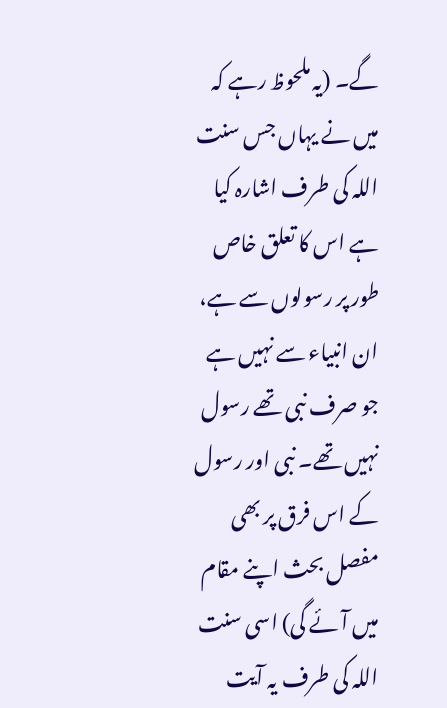گے۔ (یہ ملحوظ رہے کہ میں نے یہاں جس سنت اللہ کی طرف اشارہ کیا ہے اس کا تعلق خاص طور پر رسولوں سے ہے، ان انبیاء سے نہیں ہے جو صرف نبی تھے رسول نہیں تھے۔ نبی اور رسول کے اس فرق پر بھی مفصل بحث اپنے مقام میں آئے گی) اسی سنت اللہ کی طرف یہ آیت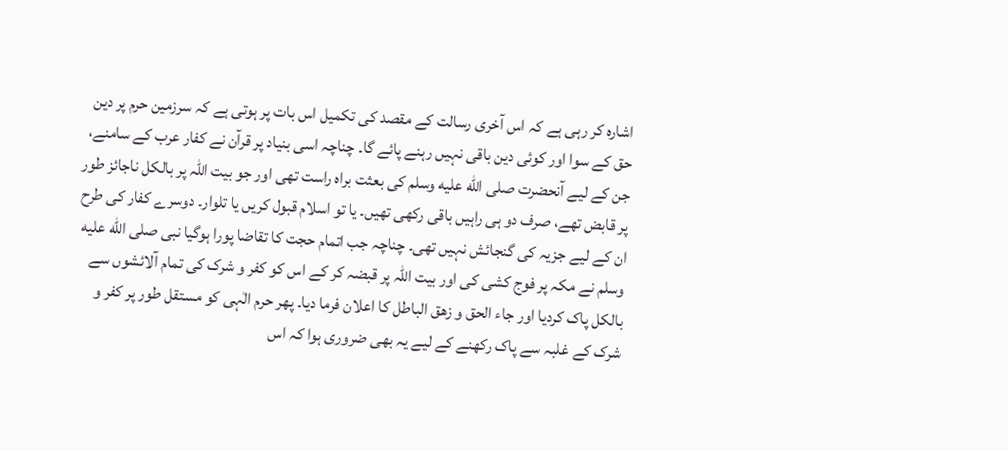اشارہ کر رہی ہے کہ اس آخری رسالت کے مقصد کی تکمیل اس بات پر ہوتی ہے کہ سرزمین حرم پر دین حق کے سوا اور کوئی دین باقی نہیں رہنے پائے گا۔ چناچہ اسی بنیاد پر قرآن نے کفار عرب کے سامنے، جن کے لیے آنحضرت صلى الله عليه وسلم کی بعثت براہ راست تھی اور جو بیت اللہ پر بالکل ناجائز طور پر قابض تھے، صرف دو ہی راہیں باقی رکھی تھیں۔ یا تو اسلام قبول کریں یا تلوار۔ دوسرے کفار کی طرح ان کے لیے جزیہ کی گنجائش نہیں تھی۔ چناچہ جب اتمام حجت کا تقاضا پورا ہوگیا نبی صلى الله عليه وسلم نے مکہ پر فوج کشی کی اور بیت اللہ پر قبضہ کر کے اس کو کفر و شرک کی تمام آلائشوں سے بالکل پاک کردیا اور جاء الحق و زھق الباطل کا اعلان فرما دیا۔ پھر حرم الٰہی کو مستقل طور پر کفر و شرک کے غلبہ سے پاک رکھنے کے لیے یہ بھی ضروری ہوا کہ اس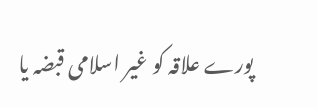پورے علاقہ کو غیر اسلامی قبضہ یا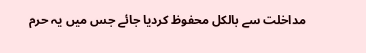مداخلت سے بالکل محفوظ کردیا جائے جس میں یہ حرم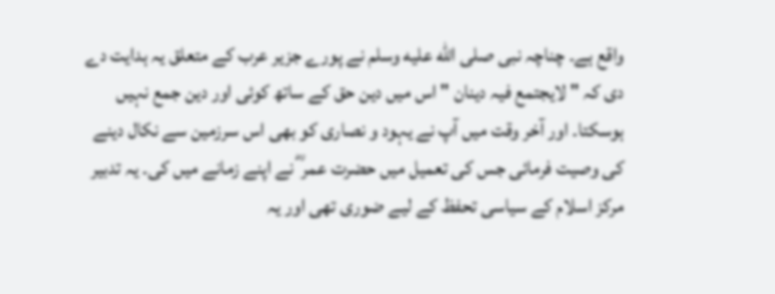واقع ہے۔ چناچہ نبی صلى الله عليه وسلم نے پورے جزیر عرب کے متعلق یہ ہدایت دے دی کہ " لایجتمع فیہ دینان " اس میں دین حق کے ساتھ کوئی اور دین جمع نہیں ہوسکتا۔ اور آخر وقت میں آپ نے یہود و نصاری کو بھی اس سرزمین سے نکال دینے کی وصیت فرمائی جس کی تعمیل میں حضرت عمر ؓ نے اپنے زمانے میں کی۔ یہ تدبیر مرکز اسلام کے سیاسی تحفظ کے لیے ضوری تھی اور یہ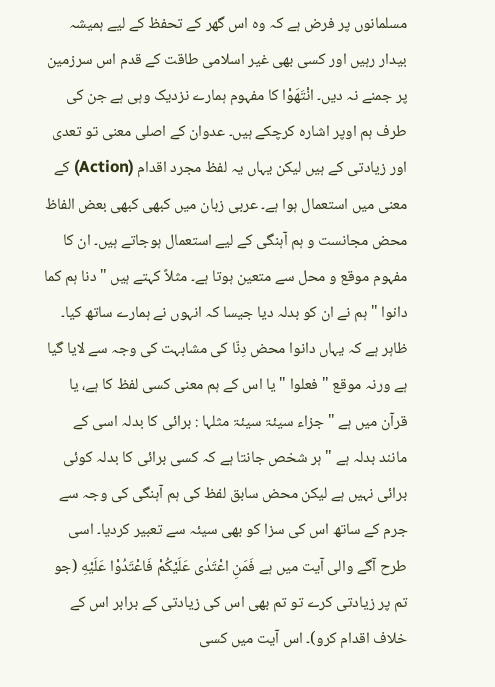مسلمانوں پر فرض ہے کہ وہ اس گھر کے تحفظ کے لیے ہمیشہ بیدار رہیں اور کسی بھی غیر اسلامی طاقت کے قدم اس سرزمین پر جمنے نہ دیں۔ انْتَهَوْا کا مفہوم ہمارے نزدیک وہی ہے جن کی طرف ہم اوپر اشارہ کرچکے ہیں۔ عدوان کے اصلی معنی تو تعدی اور زیادتی کے ہیں لیکن یہاں یہ لفظ مجرد اقدام (Action) کے معنی میں استعمال ہوا ہے۔ عربی زبان میں کبھی کبھی بعض الفاظ محض مجانست و ہم آہنگی کے لیے استعمال ہوجاتے ہیں۔ ان کا مفہوم موقع و محل سے متعین ہوتا ہے۔ مثلاً کہتے ہیں " دنا ہم کما دانوا " ہم نے ان کو بدلہ دیا جیسا کہ انہوں نے ہمارے ساتھ کیا۔ ظاہر ہے کہ یہاں دانوا محض دِنّا کی مشابہت کی وجہ سے لایا گیا ہے ورنہ موقع " فعلوا " یا اس کے ہم معنی کسی لفظ کا ہے، یا قرآن میں ہے " جزاء سیئۃ سیئۃ مثلہا : برائی کا بدلہ اسی کے مانند بدلہ ہے " ہر شخص جانتا ہے کہ کسی برائی کا بدلہ کوئی برائی نہیں ہے لیکن محض سابق لفظ کی ہم آہنگی کی وجہ سے جرم کے ساتھ اس کی سزا کو بھی سیئہ سے تعبیر کردیا۔ اسی طرح آگے والی آیت میں ہے فَمَنِ اعْتَدٰى عَلَيْكُمْ فَاعْتَدُوْا عَلَيْهِ (جو تم پر زیادتی کرے تو تم بھی اس کی زیادتی کے برابر اس کے خلاف اقدام کرو)۔ اس آیت میں کسی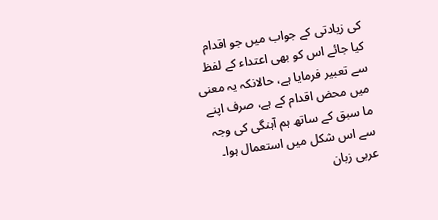کی زیادتی کے جواب میں جو اقدام کیا جائے اس کو بھی اعتداء کے لفظ سے تعبیر فرمایا ہے، حالانکہ یہ معنی میں محض اقدام کے ہے، صرف اپنے ما سبق کے ساتھ ہم آہنگی کی وجہ سے اس شکل میں استعمال ہوا۔ عربی زبان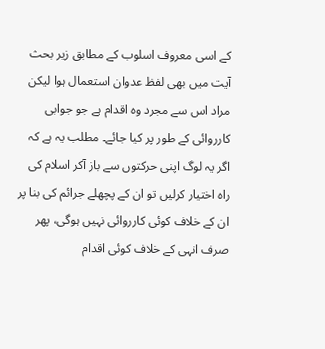کے اسی معروف اسلوب کے مطابق زیر بحث آیت میں بھی لفظ عدوان استعمال ہوا لیکن مراد اس سے مجرد وہ اقدام ہے جو جوابی کارروائی کے طور پر کیا جائے۔ مطلب یہ ہے کہ اگر یہ لوگ اپنی حرکتوں سے باز آکر اسلام کی راہ اختیار کرلیں تو ان کے پچھلے جرائم کی بنا پر ان کے خلاف کوئی کارروائی نہیں ہوگی، پھر صرف انہی کے خلاف کوئی اقدام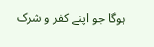ہوگا جو اپنے کفر و شرک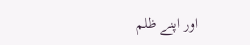اور اپنے ظلم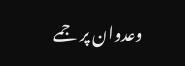وعدوان پر جمے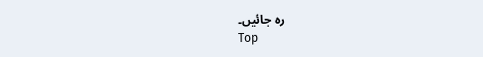رہ جائیں۔
Top